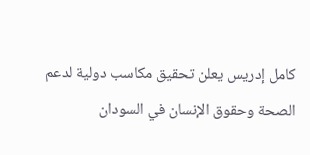كامل إدريس يعلن تحقيق مكاسب دولية لدعم الصحة وحقوق الإنسان في السودان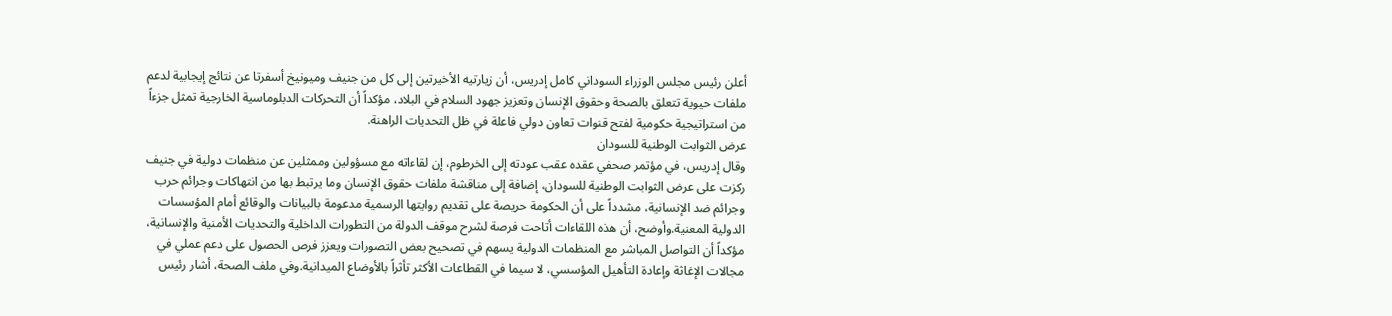أعلن رئيس مجلس الوزراء السوداني كامل إدريس، أن زيارتيه الأخيرتين إلى كل من جنيف وميونيخ أسفرتا عن نتائج إيجابية لدعم ملفات حيوية تتعلق بالصحة وحقوق الإنسان وتعزيز جهود السلام في البلاد، مؤكداً أن التحركات الدبلوماسية الخارجية تمثل جزءاً من استراتيجية حكومية لفتح قنوات تعاون دولي فاعلة في ظل التحديات الراهنة.
عرض الثوابت الوطنية للسودان
وقال إدريس، في مؤتمر صحفي عقده عقب عودته إلى الخرطوم، إن لقاءاته مع مسؤولين وممثلين عن منظمات دولية في جنيف ركزت على عرض الثوابت الوطنية للسودان، إضافة إلى مناقشة ملفات حقوق الإنسان وما يرتبط بها من انتهاكات وجرائم حرب وجرائم ضد الإنسانية، مشدداً على أن الحكومة حريصة على تقديم روايتها الرسمية مدعومة بالبيانات والوقائع أمام المؤسسات الدولية المعنية.وأوضح، أن هذه اللقاءات أتاحت فرصة لشرح موقف الدولة من التطورات الداخلية والتحديات الأمنية والإنسانية، مؤكداً أن التواصل المباشر مع المنظمات الدولية يسهم في تصحيح بعض التصورات ويعزز فرص الحصول على دعم عملي في مجالات الإغاثة وإعادة التأهيل المؤسسي، لا سيما في القطاعات الأكثر تأثراً بالأوضاع الميدانية.وفي ملف الصحة، أشار رئيس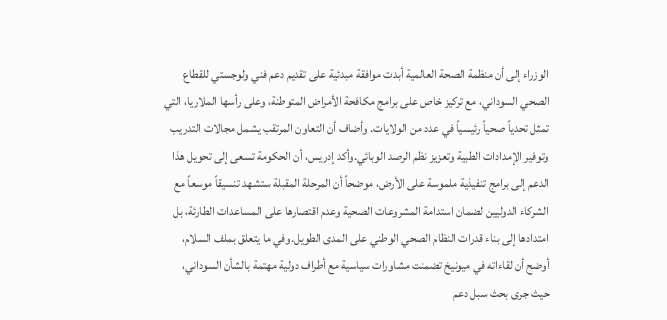الوزراء إلى أن منظمة الصحة العالمية أبدت موافقة مبدئية على تقديم دعم فني ولوجستي للقطاع الصحي السوداني، مع تركيز خاص على برامج مكافحة الأمراض المتوطنة، وعلى رأسها الملاريا، التي تمثل تحدياً صحياً رئيسياً في عدد من الولايات. وأضاف أن التعاون المرتقب يشمل مجالات التدريب وتوفير الإمدادات الطبية وتعزيز نظم الرصد الوبائي.وأكد إدريس، أن الحكومة تسعى إلى تحويل هذا الدعم إلى برامج تنفيذية ملموسة على الأرض، موضحاً أن المرحلة المقبلة ستشهد تنسيقاً موسعاً مع الشركاء الدوليين لضمان استدامة المشروعات الصحية وعدم اقتصارها على المساعدات الطارئة، بل امتدادها إلى بناء قدرات النظام الصحي الوطني على المدى الطويل.وفي ما يتعلق بملف السلام، أوضح أن لقاءاته في ميونيخ تضمنت مشاورات سياسية مع أطراف دولية مهتمة بالشأن السوداني، حيث جرى بحث سبل دعم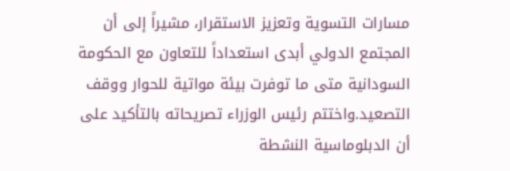مسارات التسوية وتعزيز الاستقرار، مشيراً إلى أن المجتمع الدولي أبدى استعداداً للتعاون مع الحكومة السودانية متى ما توفرت بيئة مواتية للحوار ووقف التصعيد.واختتم رئيس الوزراء تصريحاته بالتأكيد على أن الدبلوماسية النشطة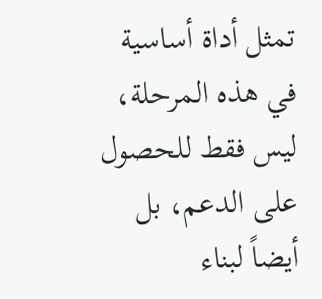تمثل أداة أساسية في هذه المرحلة، ليس فقط للحصول على الدعم، بل أيضاً لبناء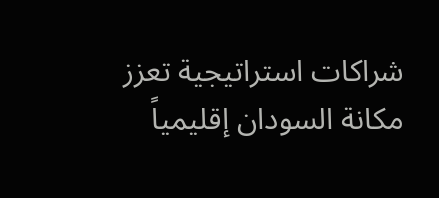شراكات استراتيجية تعزز مكانة السودان إقليمياً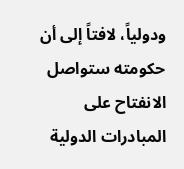ودولياً، لافتاً إلى أن حكومته ستواصل الانفتاح على المبادرات الدولية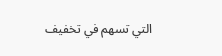التي تسهم في تخفيف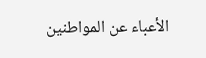الأعباء عن المواطنين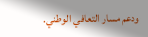ودعم مسار التعافي الوطني.